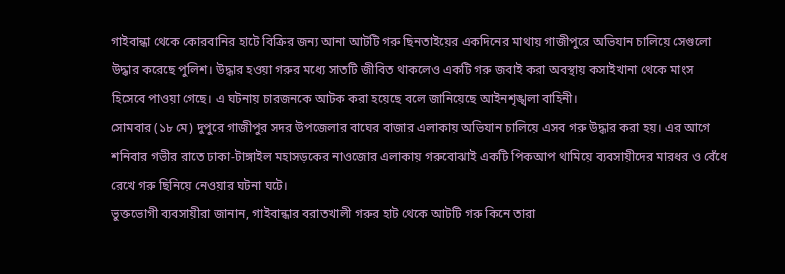গাইবান্ধা থেকে কোরবানির হাটে বিক্রির জন্য আনা আটটি গরু ছিনতাইয়ের একদিনের মাথায় গাজীপুরে অভিযান চালিয়ে সেগুলো উদ্ধার করেছে পুলিশ। উদ্ধার হওয়া গরুর মধ্যে সাতটি জীবিত থাকলেও একটি গরু জবাই করা অবস্থায় কসাইখানা থেকে মাংস হিসেবে পাওয়া গেছে। এ ঘটনায় চারজনকে আটক করা হয়েছে বলে জানিয়েছে আইনশৃঙ্খলা বাহিনী।
সোমবার (১৮ মে) দুপুরে গাজীপুর সদর উপজেলার বাঘের বাজার এলাকায় অভিযান চালিয়ে এসব গরু উদ্ধার করা হয়। এর আগে শনিবার গভীর রাতে ঢাকা-টাঙ্গাইল মহাসড়কের নাওজোর এলাকায় গরুবোঝাই একটি পিকআপ থামিয়ে ব্যবসায়ীদের মারধর ও বেঁধে রেখে গরু ছিনিয়ে নেওয়ার ঘটনা ঘটে।
ভুক্তভোগী ব্যবসায়ীরা জানান, গাইবান্ধার বরাতখালী গরুর হাট থেকে আটটি গরু কিনে তারা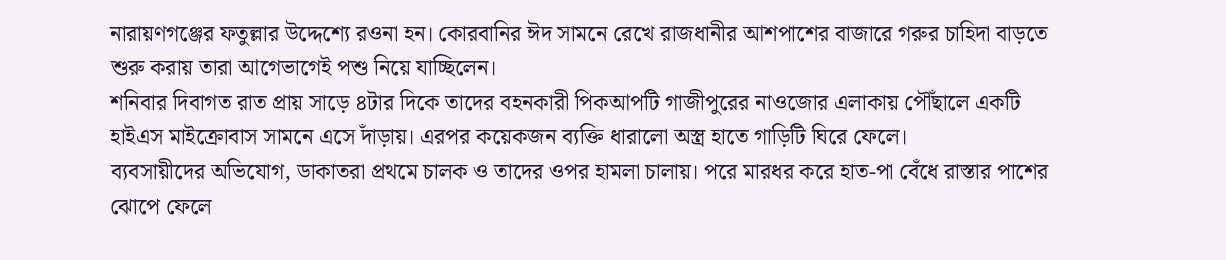নারায়ণগঞ্জের ফতুল্লার উদ্দেশ্যে রওনা হন। কোরবানির ঈদ সামনে রেখে রাজধানীর আশপাশের বাজারে গরুর চাহিদা বাড়তে শুরু করায় তারা আগেভাগেই পশু নিয়ে যাচ্ছিলেন।
শনিবার দিবাগত রাত প্রায় সাড়ে ৪টার দিকে তাদের বহনকারী পিকআপটি গাজীপুরের নাওজোর এলাকায় পৌঁছালে একটি হাইএস মাইক্রোবাস সামনে এসে দাঁড়ায়। এরপর কয়েকজন ব্যক্তি ধারালো অস্ত্র হাতে গাড়িটি ঘিরে ফেলে।
ব্যবসায়ীদের অভিযোগ, ডাকাতরা প্রথমে চালক ও তাদের ওপর হামলা চালায়। পরে মারধর করে হাত-পা বেঁধে রাস্তার পাশের ঝোপে ফেলে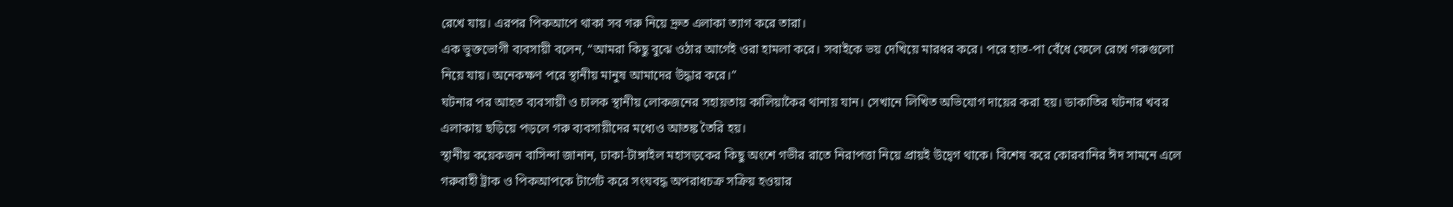রেখে যায়। এরপর পিকআপে থাকা সব গরু নিয়ে দ্রুত এলাকা ত্যাগ করে তারা।
এক ভুক্তভোগী ব্যবসায়ী বলেন, “আমরা কিছু বুঝে ওঠার আগেই ওরা হামলা করে। সবাইকে ভয় দেখিয়ে মারধর করে। পরে হাত-পা বেঁধে ফেলে রেখে গরুগুলো নিয়ে যায়। অনেকক্ষণ পরে স্থানীয় মানুষ আমাদের উদ্ধার করে।”
ঘটনার পর আহত ব্যবসায়ী ও চালক স্থানীয় লোকজনের সহায়তায় কালিয়াকৈর থানায় যান। সেখানে লিখিত অভিযোগ দায়ের করা হয়। ডাকাতির ঘটনার খবর এলাকায় ছড়িয়ে পড়লে গরু ব্যবসায়ীদের মধ্যেও আতঙ্ক তৈরি হয়।
স্থানীয় কয়েকজন বাসিন্দা জানান, ঢাকা-টাঙ্গাইল মহাসড়কের কিছু অংশে গভীর রাতে নিরাপত্তা নিয়ে প্রায়ই উদ্বেগ থাকে। বিশেষ করে কোরবানির ঈদ সামনে এলে গরুবাহী ট্রাক ও পিকআপকে টার্গেট করে সংঘবদ্ধ অপরাধচক্র সক্রিয় হওয়ার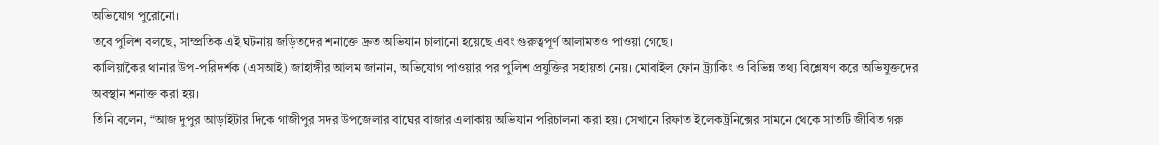অভিযোগ পুরোনো।
তবে পুলিশ বলছে, সাম্প্রতিক এই ঘটনায় জড়িতদের শনাক্তে দ্রুত অভিযান চালানো হয়েছে এবং গুরুত্বপূর্ণ আলামতও পাওয়া গেছে।
কালিয়াকৈর থানার উপ-পরিদর্শক (এসআই) জাহাঙ্গীর আলম জানান, অভিযোগ পাওয়ার পর পুলিশ প্রযুক্তির সহায়তা নেয়। মোবাইল ফোন ট্র্যাকিং ও বিভিন্ন তথ্য বিশ্লেষণ করে অভিযুক্তদের অবস্থান শনাক্ত করা হয়।
তিনি বলেন, “আজ দুপুর আড়াইটার দিকে গাজীপুর সদর উপজেলার বাঘের বাজার এলাকায় অভিযান পরিচালনা করা হয়। সেখানে রিফাত ইলেকট্রনিক্সের সামনে থেকে সাতটি জীবিত গরু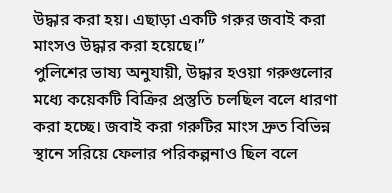উদ্ধার করা হয়। এছাড়া একটি গরুর জবাই করা মাংসও উদ্ধার করা হয়েছে।”
পুলিশের ভাষ্য অনুযায়ী, উদ্ধার হওয়া গরুগুলোর মধ্যে কয়েকটি বিক্রির প্রস্তুতি চলছিল বলে ধারণা করা হচ্ছে। জবাই করা গরুটির মাংস দ্রুত বিভিন্ন স্থানে সরিয়ে ফেলার পরিকল্পনাও ছিল বলে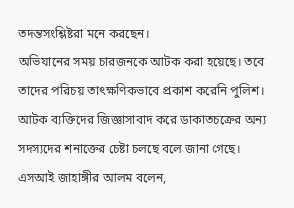তদন্তসংশ্লিষ্টরা মনে করছেন।
অভিযানের সময় চারজনকে আটক করা হয়েছে। তবে তাদের পরিচয় তাৎক্ষণিকভাবে প্রকাশ করেনি পুলিশ। আটক ব্যক্তিদের জিজ্ঞাসাবাদ করে ডাকাতচক্রের অন্য সদস্যদের শনাক্তের চেষ্টা চলছে বলে জানা গেছে।
এসআই জাহাঙ্গীর আলম বলেন,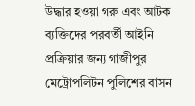উদ্ধার হওয়া গরু এবং আটক ব্যক্তিদের পরবর্তী আইনি প্রক্রিয়ার জন্য গাজীপুর মেট্রোপলিটন পুলিশের বাসন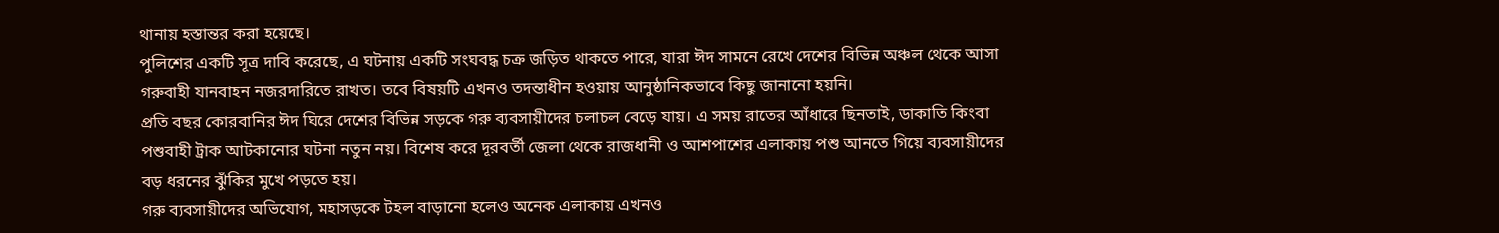থানায় হস্তান্তর করা হয়েছে।
পুলিশের একটি সূত্র দাবি করেছে, এ ঘটনায় একটি সংঘবদ্ধ চক্র জড়িত থাকতে পারে, যারা ঈদ সামনে রেখে দেশের বিভিন্ন অঞ্চল থেকে আসা গরুবাহী যানবাহন নজরদারিতে রাখত। তবে বিষয়টি এখনও তদন্তাধীন হওয়ায় আনুষ্ঠানিকভাবে কিছু জানানো হয়নি।
প্রতি বছর কোরবানির ঈদ ঘিরে দেশের বিভিন্ন সড়কে গরু ব্যবসায়ীদের চলাচল বেড়ে যায়। এ সময় রাতের আঁধারে ছিনতাই, ডাকাতি কিংবা পশুবাহী ট্রাক আটকানোর ঘটনা নতুন নয়। বিশেষ করে দূরবর্তী জেলা থেকে রাজধানী ও আশপাশের এলাকায় পশু আনতে গিয়ে ব্যবসায়ীদের বড় ধরনের ঝুঁকির মুখে পড়তে হয়।
গরু ব্যবসায়ীদের অভিযোগ, মহাসড়কে টহল বাড়ানো হলেও অনেক এলাকায় এখনও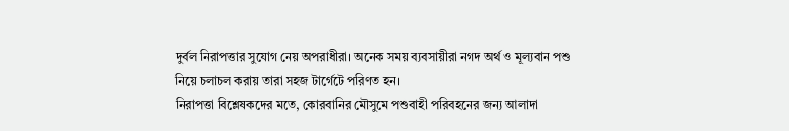দুর্বল নিরাপত্তার সুযোগ নেয় অপরাধীরা। অনেক সময় ব্যবসায়ীরা নগদ অর্থ ও মূল্যবান পশু নিয়ে চলাচল করায় তারা সহজ টার্গেটে পরিণত হন।
নিরাপত্তা বিশ্লেষকদের মতে, কোরবানির মৌসুমে পশুবাহী পরিবহনের জন্য আলাদা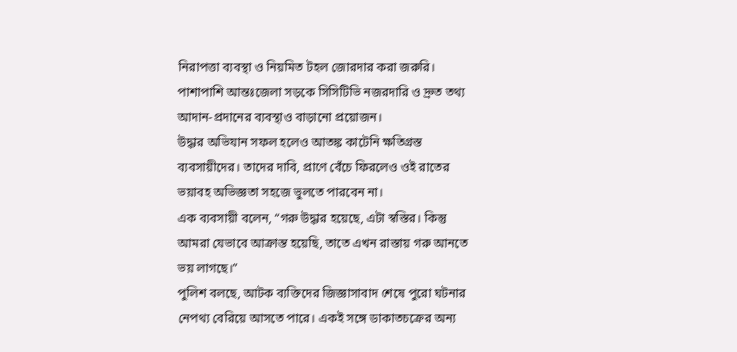নিরাপত্তা ব্যবস্থা ও নিয়মিত টহল জোরদার করা জরুরি। পাশাপাশি আন্তঃজেলা সড়কে সিসিটিভি নজরদারি ও দ্রুত তথ্য আদান-প্রদানের ব্যবস্থাও বাড়ানো প্রয়োজন।
উদ্ধার অভিযান সফল হলেও আতঙ্ক কাটেনি ক্ষতিগ্রস্ত ব্যবসায়ীদের। তাদের দাবি, প্রাণে বেঁচে ফিরলেও ওই রাতের ভয়াবহ অভিজ্ঞতা সহজে ভুলতে পারবেন না।
এক ব্যবসায়ী বলেন, “গরু উদ্ধার হয়েছে, এটা স্বস্তির। কিন্তু আমরা যেভাবে আক্রান্ত হয়েছি, তাতে এখন রাস্তায় গরু আনতে ভয় লাগছে।”
পুলিশ বলছে, আটক ব্যক্তিদের জিজ্ঞাসাবাদ শেষে পুরো ঘটনার নেপথ্য বেরিয়ে আসতে পারে। একই সঙ্গে ডাকাতচক্রের অন্য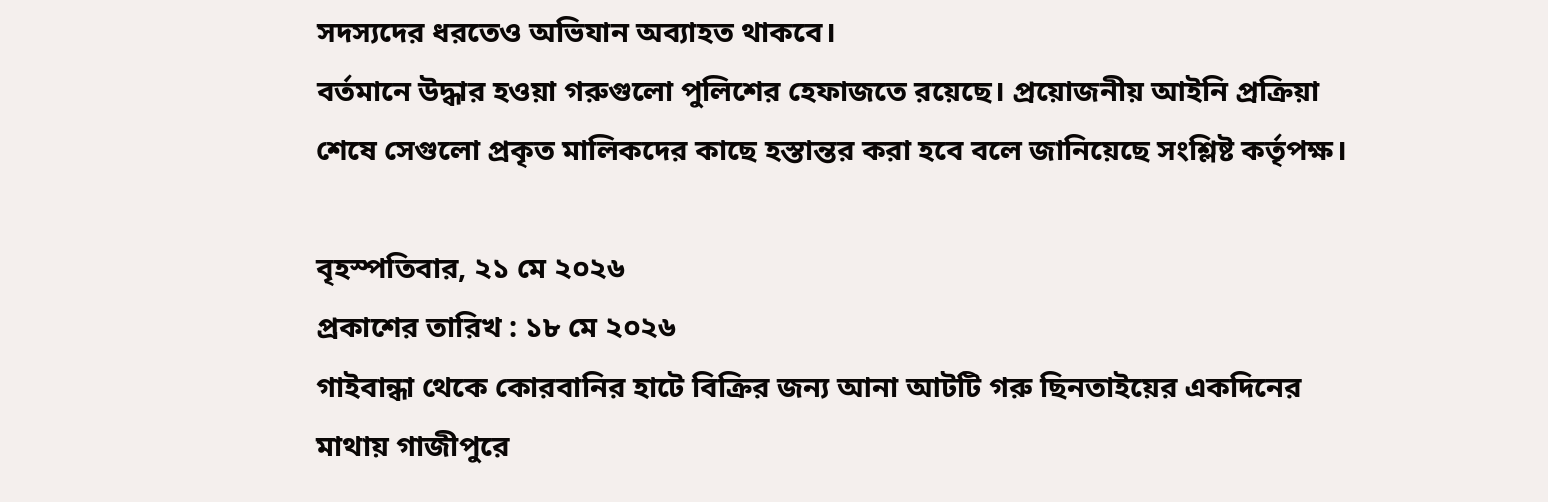সদস্যদের ধরতেও অভিযান অব্যাহত থাকবে।
বর্তমানে উদ্ধার হওয়া গরুগুলো পুলিশের হেফাজতে রয়েছে। প্রয়োজনীয় আইনি প্রক্রিয়া শেষে সেগুলো প্রকৃত মালিকদের কাছে হস্তান্তর করা হবে বলে জানিয়েছে সংশ্লিষ্ট কর্তৃপক্ষ।

বৃহস্পতিবার, ২১ মে ২০২৬
প্রকাশের তারিখ : ১৮ মে ২০২৬
গাইবান্ধা থেকে কোরবানির হাটে বিক্রির জন্য আনা আটটি গরু ছিনতাইয়ের একদিনের মাথায় গাজীপুরে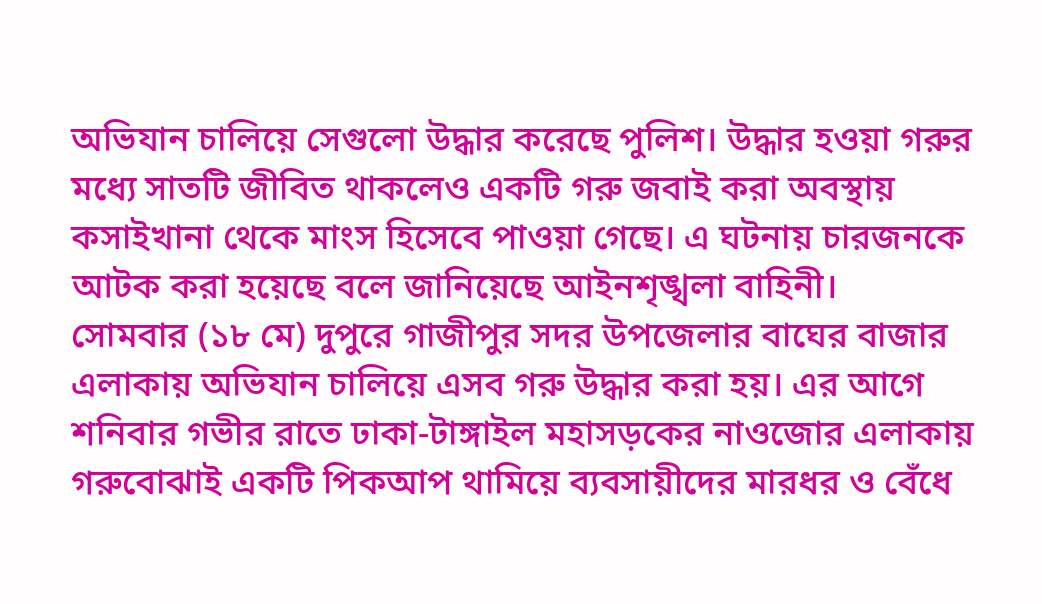অভিযান চালিয়ে সেগুলো উদ্ধার করেছে পুলিশ। উদ্ধার হওয়া গরুর মধ্যে সাতটি জীবিত থাকলেও একটি গরু জবাই করা অবস্থায় কসাইখানা থেকে মাংস হিসেবে পাওয়া গেছে। এ ঘটনায় চারজনকে আটক করা হয়েছে বলে জানিয়েছে আইনশৃঙ্খলা বাহিনী।
সোমবার (১৮ মে) দুপুরে গাজীপুর সদর উপজেলার বাঘের বাজার এলাকায় অভিযান চালিয়ে এসব গরু উদ্ধার করা হয়। এর আগে শনিবার গভীর রাতে ঢাকা-টাঙ্গাইল মহাসড়কের নাওজোর এলাকায় গরুবোঝাই একটি পিকআপ থামিয়ে ব্যবসায়ীদের মারধর ও বেঁধে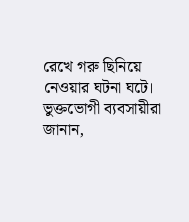রেখে গরু ছিনিয়ে নেওয়ার ঘটনা ঘটে।
ভুক্তভোগী ব্যবসায়ীরা জানান,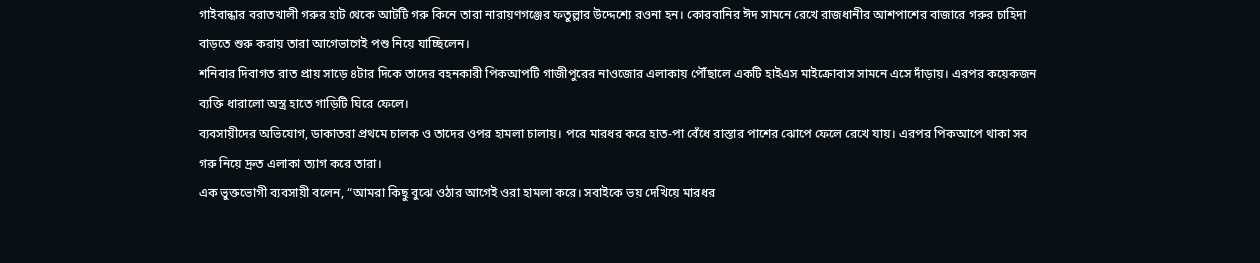গাইবান্ধার বরাতখালী গরুর হাট থেকে আটটি গরু কিনে তারা নারায়ণগঞ্জের ফতুল্লার উদ্দেশ্যে রওনা হন। কোরবানির ঈদ সামনে রেখে রাজধানীর আশপাশের বাজারে গরুর চাহিদা বাড়তে শুরু করায় তারা আগেভাগেই পশু নিয়ে যাচ্ছিলেন।
শনিবার দিবাগত রাত প্রায় সাড়ে ৪টার দিকে তাদের বহনকারী পিকআপটি গাজীপুরের নাওজোর এলাকায় পৌঁছালে একটি হাইএস মাইক্রোবাস সামনে এসে দাঁড়ায়। এরপর কয়েকজন ব্যক্তি ধারালো অস্ত্র হাতে গাড়িটি ঘিরে ফেলে।
ব্যবসায়ীদের অভিযোগ, ডাকাতরা প্রথমে চালক ও তাদের ওপর হামলা চালায়। পরে মারধর করে হাত-পা বেঁধে রাস্তার পাশের ঝোপে ফেলে রেখে যায়। এরপর পিকআপে থাকা সব গরু নিয়ে দ্রুত এলাকা ত্যাগ করে তারা।
এক ভুক্তভোগী ব্যবসায়ী বলেন, “আমরা কিছু বুঝে ওঠার আগেই ওরা হামলা করে। সবাইকে ভয় দেখিয়ে মারধর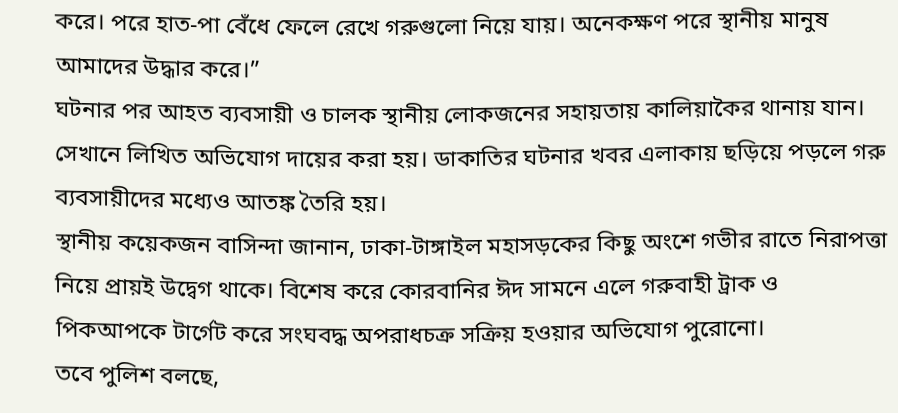করে। পরে হাত-পা বেঁধে ফেলে রেখে গরুগুলো নিয়ে যায়। অনেকক্ষণ পরে স্থানীয় মানুষ আমাদের উদ্ধার করে।”
ঘটনার পর আহত ব্যবসায়ী ও চালক স্থানীয় লোকজনের সহায়তায় কালিয়াকৈর থানায় যান। সেখানে লিখিত অভিযোগ দায়ের করা হয়। ডাকাতির ঘটনার খবর এলাকায় ছড়িয়ে পড়লে গরু ব্যবসায়ীদের মধ্যেও আতঙ্ক তৈরি হয়।
স্থানীয় কয়েকজন বাসিন্দা জানান, ঢাকা-টাঙ্গাইল মহাসড়কের কিছু অংশে গভীর রাতে নিরাপত্তা নিয়ে প্রায়ই উদ্বেগ থাকে। বিশেষ করে কোরবানির ঈদ সামনে এলে গরুবাহী ট্রাক ও পিকআপকে টার্গেট করে সংঘবদ্ধ অপরাধচক্র সক্রিয় হওয়ার অভিযোগ পুরোনো।
তবে পুলিশ বলছে,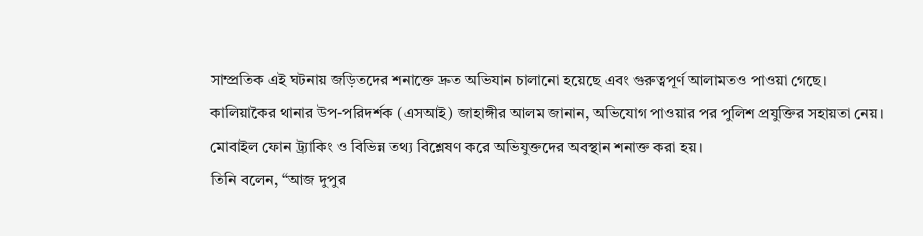সাম্প্রতিক এই ঘটনায় জড়িতদের শনাক্তে দ্রুত অভিযান চালানো হয়েছে এবং গুরুত্বপূর্ণ আলামতও পাওয়া গেছে।
কালিয়াকৈর থানার উপ-পরিদর্শক (এসআই) জাহাঙ্গীর আলম জানান, অভিযোগ পাওয়ার পর পুলিশ প্রযুক্তির সহায়তা নেয়। মোবাইল ফোন ট্র্যাকিং ও বিভিন্ন তথ্য বিশ্লেষণ করে অভিযুক্তদের অবস্থান শনাক্ত করা হয়।
তিনি বলেন, “আজ দুপুর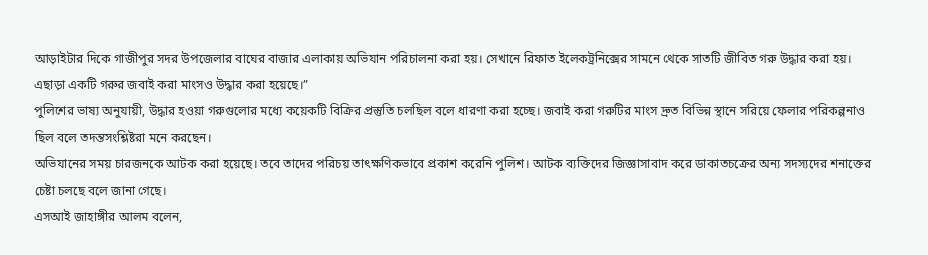আড়াইটার দিকে গাজীপুর সদর উপজেলার বাঘের বাজার এলাকায় অভিযান পরিচালনা করা হয়। সেখানে রিফাত ইলেকট্রনিক্সের সামনে থেকে সাতটি জীবিত গরু উদ্ধার করা হয়। এছাড়া একটি গরুর জবাই করা মাংসও উদ্ধার করা হয়েছে।”
পুলিশের ভাষ্য অনুযায়ী, উদ্ধার হওয়া গরুগুলোর মধ্যে কয়েকটি বিক্রির প্রস্তুতি চলছিল বলে ধারণা করা হচ্ছে। জবাই করা গরুটির মাংস দ্রুত বিভিন্ন স্থানে সরিয়ে ফেলার পরিকল্পনাও ছিল বলে তদন্তসংশ্লিষ্টরা মনে করছেন।
অভিযানের সময় চারজনকে আটক করা হয়েছে। তবে তাদের পরিচয় তাৎক্ষণিকভাবে প্রকাশ করেনি পুলিশ। আটক ব্যক্তিদের জিজ্ঞাসাবাদ করে ডাকাতচক্রের অন্য সদস্যদের শনাক্তের চেষ্টা চলছে বলে জানা গেছে।
এসআই জাহাঙ্গীর আলম বলেন,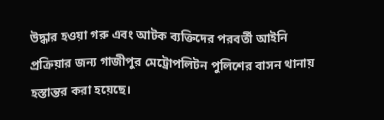উদ্ধার হওয়া গরু এবং আটক ব্যক্তিদের পরবর্তী আইনি প্রক্রিয়ার জন্য গাজীপুর মেট্রোপলিটন পুলিশের বাসন থানায় হস্তান্তর করা হয়েছে।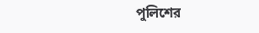পুলিশের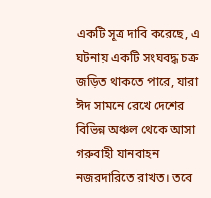একটি সূত্র দাবি করেছে, এ ঘটনায় একটি সংঘবদ্ধ চক্র জড়িত থাকতে পারে, যারা ঈদ সামনে রেখে দেশের বিভিন্ন অঞ্চল থেকে আসা গরুবাহী যানবাহন নজরদারিতে রাখত। তবে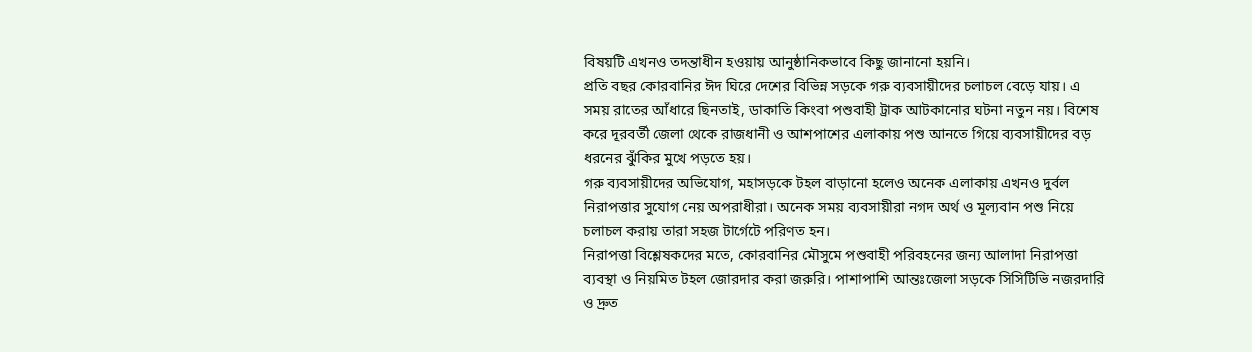বিষয়টি এখনও তদন্তাধীন হওয়ায় আনুষ্ঠানিকভাবে কিছু জানানো হয়নি।
প্রতি বছর কোরবানির ঈদ ঘিরে দেশের বিভিন্ন সড়কে গরু ব্যবসায়ীদের চলাচল বেড়ে যায়। এ সময় রাতের আঁধারে ছিনতাই, ডাকাতি কিংবা পশুবাহী ট্রাক আটকানোর ঘটনা নতুন নয়। বিশেষ করে দূরবর্তী জেলা থেকে রাজধানী ও আশপাশের এলাকায় পশু আনতে গিয়ে ব্যবসায়ীদের বড় ধরনের ঝুঁকির মুখে পড়তে হয়।
গরু ব্যবসায়ীদের অভিযোগ, মহাসড়কে টহল বাড়ানো হলেও অনেক এলাকায় এখনও দুর্বল নিরাপত্তার সুযোগ নেয় অপরাধীরা। অনেক সময় ব্যবসায়ীরা নগদ অর্থ ও মূল্যবান পশু নিয়ে চলাচল করায় তারা সহজ টার্গেটে পরিণত হন।
নিরাপত্তা বিশ্লেষকদের মতে, কোরবানির মৌসুমে পশুবাহী পরিবহনের জন্য আলাদা নিরাপত্তা ব্যবস্থা ও নিয়মিত টহল জোরদার করা জরুরি। পাশাপাশি আন্তঃজেলা সড়কে সিসিটিভি নজরদারি ও দ্রুত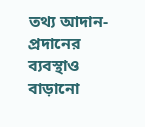তথ্য আদান-প্রদানের ব্যবস্থাও বাড়ানো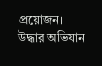প্রয়োজন।
উদ্ধার অভিযান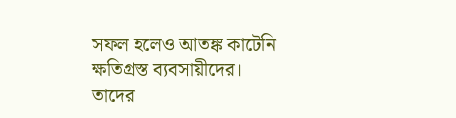সফল হলেও আতঙ্ক কাটেনি ক্ষতিগ্রস্ত ব্যবসায়ীদের। তাদের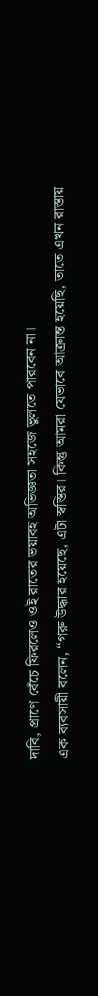দাবি, প্রাণে বেঁচে ফিরলেও ওই রাতের ভয়াবহ অভিজ্ঞতা সহজে ভুলতে পারবেন না।
এক ব্যবসায়ী বলেন, “গরু উদ্ধার হয়েছে, এটা স্বস্তির। কিন্তু আমরা যেভাবে আক্রান্ত হয়েছি, তাতে এখন রাস্তায়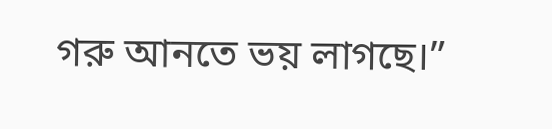গরু আনতে ভয় লাগছে।”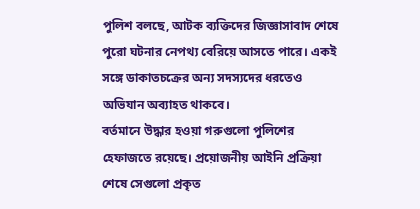পুলিশ বলছে, আটক ব্যক্তিদের জিজ্ঞাসাবাদ শেষে পুরো ঘটনার নেপথ্য বেরিয়ে আসতে পারে। একই সঙ্গে ডাকাতচক্রের অন্য সদস্যদের ধরতেও অভিযান অব্যাহত থাকবে।
বর্তমানে উদ্ধার হওয়া গরুগুলো পুলিশের হেফাজতে রয়েছে। প্রয়োজনীয় আইনি প্রক্রিয়া শেষে সেগুলো প্রকৃত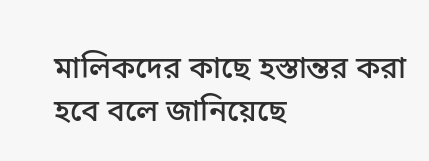মালিকদের কাছে হস্তান্তর করা হবে বলে জানিয়েছে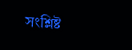সংশ্লিষ্ট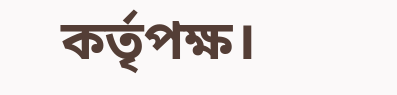কর্তৃপক্ষ।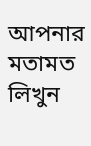আপনার মতামত লিখুন